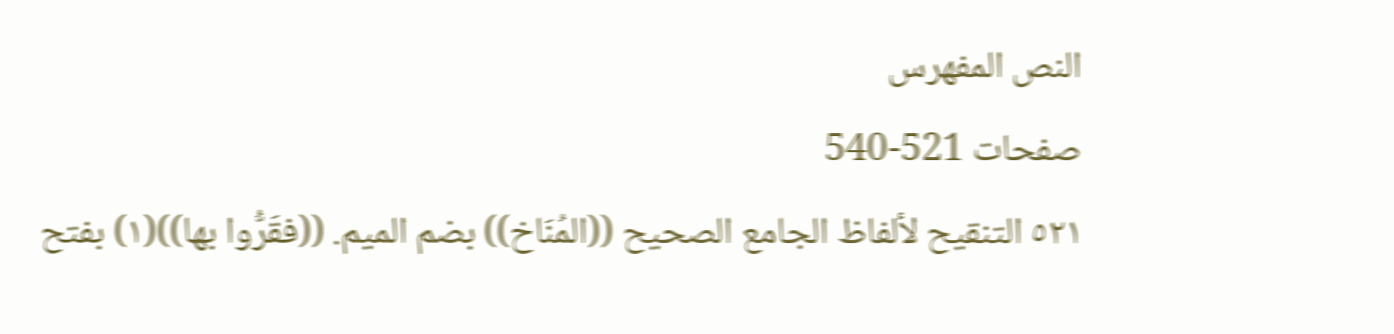النص المفهرس
صفحات 521-540
٥٢١ التنقيح لألفاظ الجامع الصحيح ((المُنَاخ)) بضم الميم. ((فقَرُّوا بها))(١) بفتح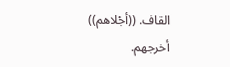القاف. ((أجْلاهم)) أخرجهم.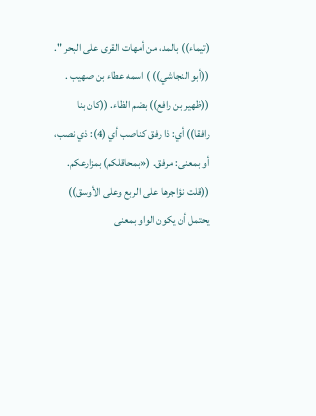(تيماء)) بالمد، من أمهات القرى على البحر ". ((أبو النجاشي)) ) اسمه عطاء بن صهيب . ((ظهير بن رافع)) بضم الظاء. ((كان بنا رافقا)) أي: ذا رفق كناصب أي (4): ذي نصب، أو بمعنى: مرفق. («بمحاقلکم) بمزارعكم. ((قلت نؤاجرها على الربع وعلى الأوسق)) يحتمل أن يكون الواو بمعنى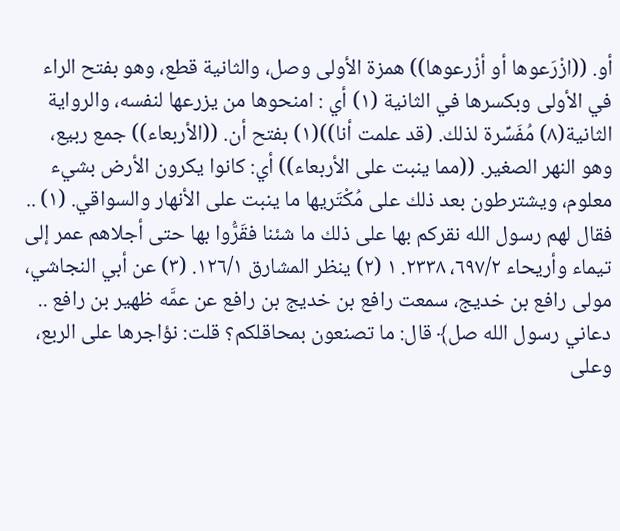أو. ((ازْرَعوها أو أزْرعوها)) همزة الأولى وصل، والثانية قطع، وهو بفتح الراء في الأولى وبكسرها في الثانية (١) أي : امنحوها من يزرعها لنفسه، والرواية الثانية(٨) مُفَسِّرة لذلك. (قد علمت أنا))(١) بفتح أن. ((الأربعاء)) جمع ربيع، وهو النهر الصغير. ((مما ينبت على الأربعاء)) أي: كانوا يكرون الأرض بشيء معلوم، ويشترطون بعد ذلك على مُكْتَريها ما ينبت على الأنهار والسواقي. (١) .. فقال لهم رسول الله نقركم بها على ذلك ما شئنا فقَرُّوا بها حتى أجلاهم عمر إلى تيماء وأريحاء ٦٩٧/٢، ٢٣٣٨. ١ (٢) ينظر المشارق ١٢٦/١. (٣) عن أبي النجاشي، مولى رافع بن خديج، سمعت رافع بن خديج بن رافع عن عمَّه ظهير بن رافع .. دعاني رسول الله صل﴾ قال: ما تصنعون بمحاقلكم؟ قلت: نؤاجرها على الربع، وعلى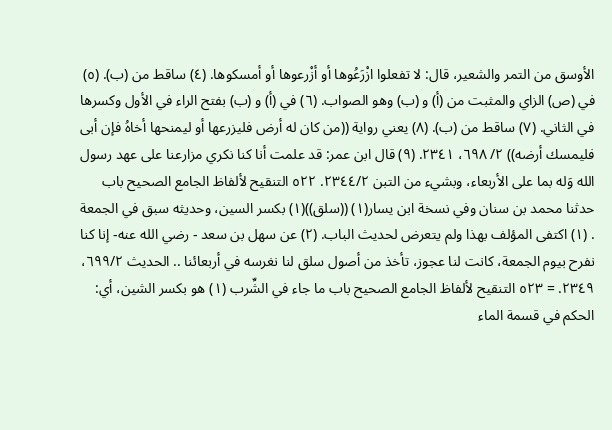الأوسق من التمر والشعير، قال: لا تفعلوا ازْرَعُوها أو أزْرعوها أو أمسكوها. (٤) ساقط من (ب). (٥) في (ص) الزاي والمثبت من (أ) و (ب) وهو الصواب. (٦) في (أ) و (ب) بفتح الراء في الأول وكسرها في الثاني. (٧) ساقط من (ب). (٨) يعني رواية ((من كان له أرض فليزرعها أو ليمنحها أخاهُ فإن أبى فليمسك أرضه)) ٢/ ٦٩٨، ٢٣٤١. (٩) قال ابن عمر: قد علمت أنا كنا نكري مزارعنا على عهد رسول الله وَله بما على الأربعاء، وبشيء من التبن ٢٣٤٤/٢. ٥٢٢ التنقيح لألفاظ الجامع الصحيح باب حدثنا محمد بن سنان وفي نسخة ابن يسار(١) ((سلق))(١) بكسر السين، وحديثه سبق في الجمعة . (١) اكتفى المؤلف بهذا ولم يتعرض لحديث الباب. (٢) عن سهل بن سعد - رضي الله عنه- إنا كنا نفرح بيوم الجمعة، كانت لنا عجوز، تأخذ من أصول سلق لنا نغرسه في أربعائنا .. الحديث ٦٩٩/٢، ٢٣٤٩. = ٥٢٣ التنقيح لألفاظ الجامع الصحيح باب ما جاء في الشِّرب (١) هو بكسر الشين، أي: الحكم في قسمة الماء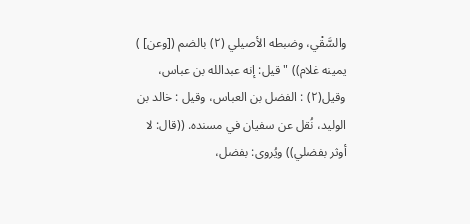والسَّقْي، وضبطه الأصيلي (٢) بالضم ([وعن] ) يمينه غلام)) " قيل: إنه عبدالله بن عباس، وقيل(٢) : الفضل بن العباس، وقيل : خالد بن الوليد، نُقل عن سفيان في مسنده. ((قال: لا أوثر بفضلي)) ويُروى: بفضل،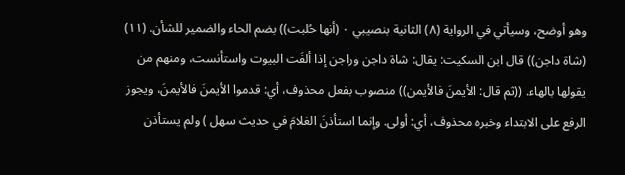وهو أوضح، وسيأتي في الرواية (٨) الثانية بنصيبي ٠ (أنها حُلبت)) بضم الحاء والضمير للشأن. (١١) (شاة داجن)) قال ابن السكيت: يقال: شاة داجن وراجن إذا ألفَت البيوت واستأنست، ومنهم من يقولها بالهاء. ((ثم قال: الأيمنَ فالأيمن)) منصوب بفعل محذوف، أي: قدموا الأيمنَ فالأيمنَ، ويجوز الرفع على الابتداء وخبره محذوف، أي: أولى. وإنما استأذنَ الغلامَ في حديث سهل ) ولم يستأذن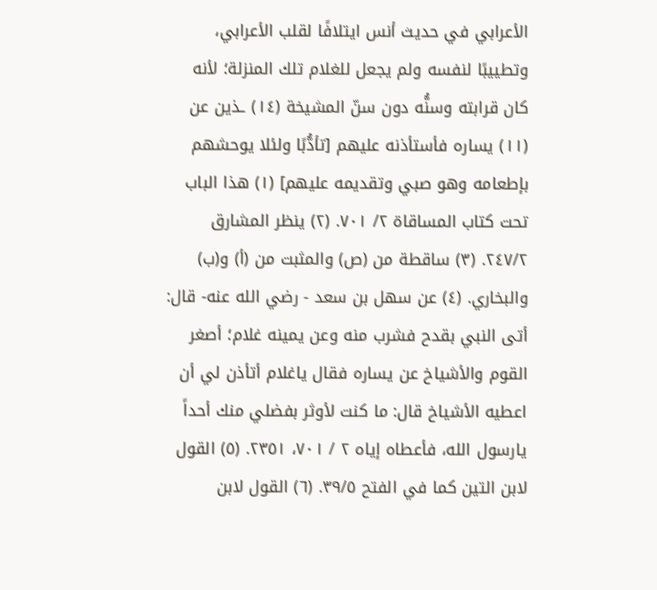الأعرابي في حديث أنس ايتلافًا لقلب الأعرابي، وتطييبًا لنفسه ولم يجعل للغلام تلك المنزلة؛ لأنه كان قرابته وسنُّه دون سنّ المشيخة (١٤) ـذين عن (١١) يساره فأستأذنه عليهم [تأدُّبًا ولئلا يوحشهم بإطعامه وهو صبي وتقديمه عليهم] (١) هذا الباب تحت كتاب المساقاة ٢/ ٧٠١. (٢) ينظر المشارق ٢٤٧/٢. (٣) ساقطة من (ص) والمثبت من (أ) و(ب) والبخاري. (٤) عن سهل بن سعد - رضي الله عنه- قال: أتى النبي بقدح فشرب منه وعن يمينه غلام؛ أصغر القوم والأشياخ عن يساره فقال ياغلام أتأذن لي أن اعطيه الأشياخ قال: ما كنت لأوثر بفضلي منك أحداً يارسول الله، فأعطاه إياه ٢ / ٧٠١، ٢٣٥١. (٥) القول لابن التين كما في الفتح ٣٩/٥. (٦) القول لابن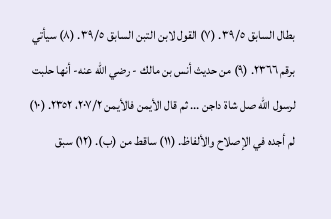بطال السابق ٣٩/٥. (٧) القول لابن التبن السابق ٣٩/٥. (٨) سيأتي برقم ٢٣٦٦. (٩) من حديث أنس بن مالك - رضي الله عنه- أنها حلبت لرسول الله صل شاة داجن ... ثم قال الأيمن فالأيمن ٢٠٧/٢، ٢٣٥٢. (١٠) لم أجده في الإصلاح والألفاظ. (١١) ساقط من (ب). (١٢) سبق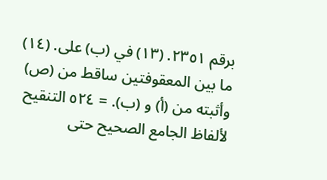برقم ٢٣٥١. (١٣) في (ب) على. (١٤) ما بين المعقوفتين ساقط من (ص) وأثبته من (أ) و (ب). = ٥٢٤ التنقيح لألفاظ الجامع الصحيح حتى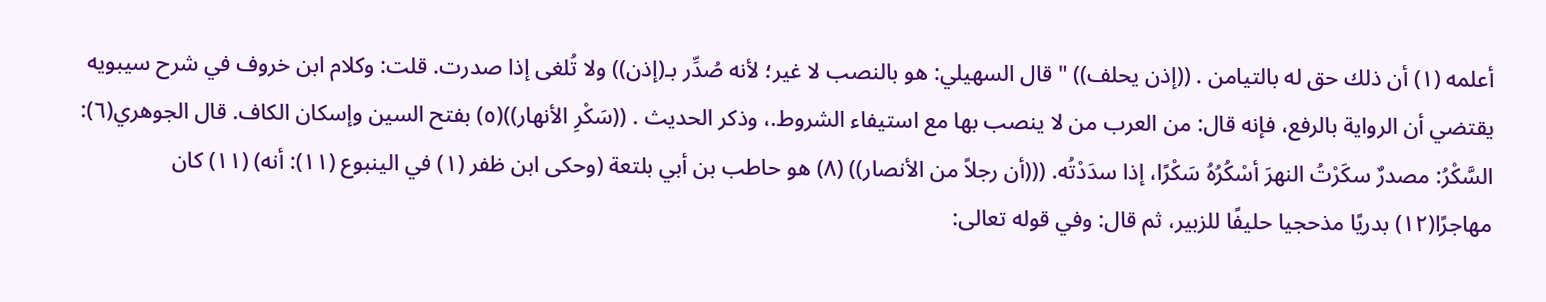أعلمه (١) أن ذلك حق له بالتيامن . ((إذن يحلف)) " قال السهيلي: هو بالنصب لا غير؛ لأنه صُدِّر بـ(إذن)) ولا تُلغى إذا صدرت. قلت: وكلام ابن خروف في شرح سيبويه يقتضي أن الرواية بالرفع، فإنه قال: من العرب من لا ينصب بها مع استيفاء الشروط.، وذكر الحديث . ((سَكْرِ الأنهار))(٥) بفتح السين وإسكان الكاف. قال الجوهري(٦): السَّكْرُ: مصدرٌ سكَرْتُ النهرَ أسْكُرُهُ سَكْرًا، إذا سدَدْتُه. (((أن رجلاً من الأنصار)) (٨) هو حاطب بن أبي بلتعة (وحكى ابن ظفر (١) في الينبوع (١١): أنه) (١١) كان مهاجرًا(١٢) بدريًا مذحجيا حليفًا للزبير، ثم قال: وفي قوله تعالى: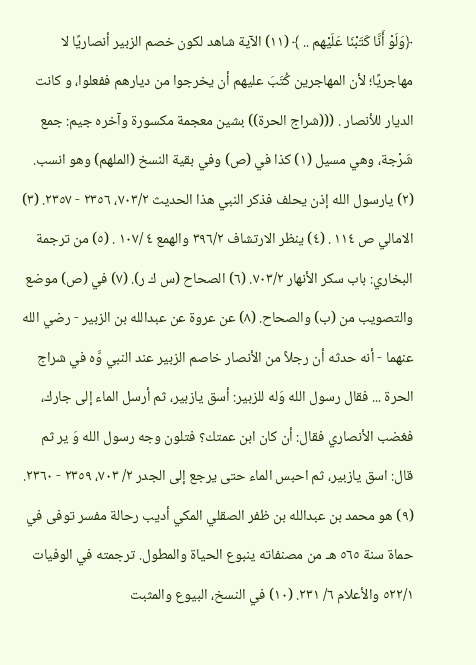﴿وَلَوْ أَنَّا كَتَبْنَا عَلَيْهم .. ﴾ (١١) الآية شاهد لكون خصم الزبير أنصاريًا لا مهاجريًا؛ لأن المهاجرين كُتَبَ عليهم أن يخرجوا من ديارهم ففعلوا، و كانت الديار للأنصار . (((شراج الحرة)) بشين معجمة مكسورة وآخره جيم: جمع شَرْجة، وهي مسيل (١) كذا في (ص) وفي بقية النسخ (الملهم) وهو انسب. (٢) يارسول الله إذن يحلف فذكر النبي هذا الحديث ٧٠٣/٢، ٢٣٥٦ - ٢٣٥٧. (٣) الامالي ص ١١٤ . (٤) ينظر الارتشاف ٣٩٦/٢ والهمع ٤ /١٠٧ . (٥) من ترجمة البخاري: باب سكر الأنهار ٧٠٣/٢. (٦) الصحاح (س ك ر). (٧) في (ص) موضع والتصويب من (ب) والصحاح. (٨) عن عروة عن عبدالله بن الزبير - رضي الله عنهما - أنه حدثه أن رجلاً من الأنصار خاصم الزبير عند النبي وَّه في شراج الحرة ... فقال رسول الله وَله للزبير: أسق يازبير، ثم أرسل الماء إلى جارك، فغضب الأنصاري فقال: أن كان ابن عمتك؟ فتلون وجه رسول الله وَ ير ثم قال: اسق يازبير، ثم احبس الماء حتى يرجع إلى الجدر ٢/ ٧٠٣، ٢٣٥٩ - ٢٣٦٠. (٩) هو محمد بن عبدالله بن ظفر الصقلي المكي أديب رحالة مفسر توفى في حماة سنة ٥٦٥ هـ من مصنفاته ينبوع الحياة والمطول. ترجمته في الوفيات ٥٢٢/١ والأعلام ٦/ ٢٣١. (١٠) في النسخ، البيوع والمثبت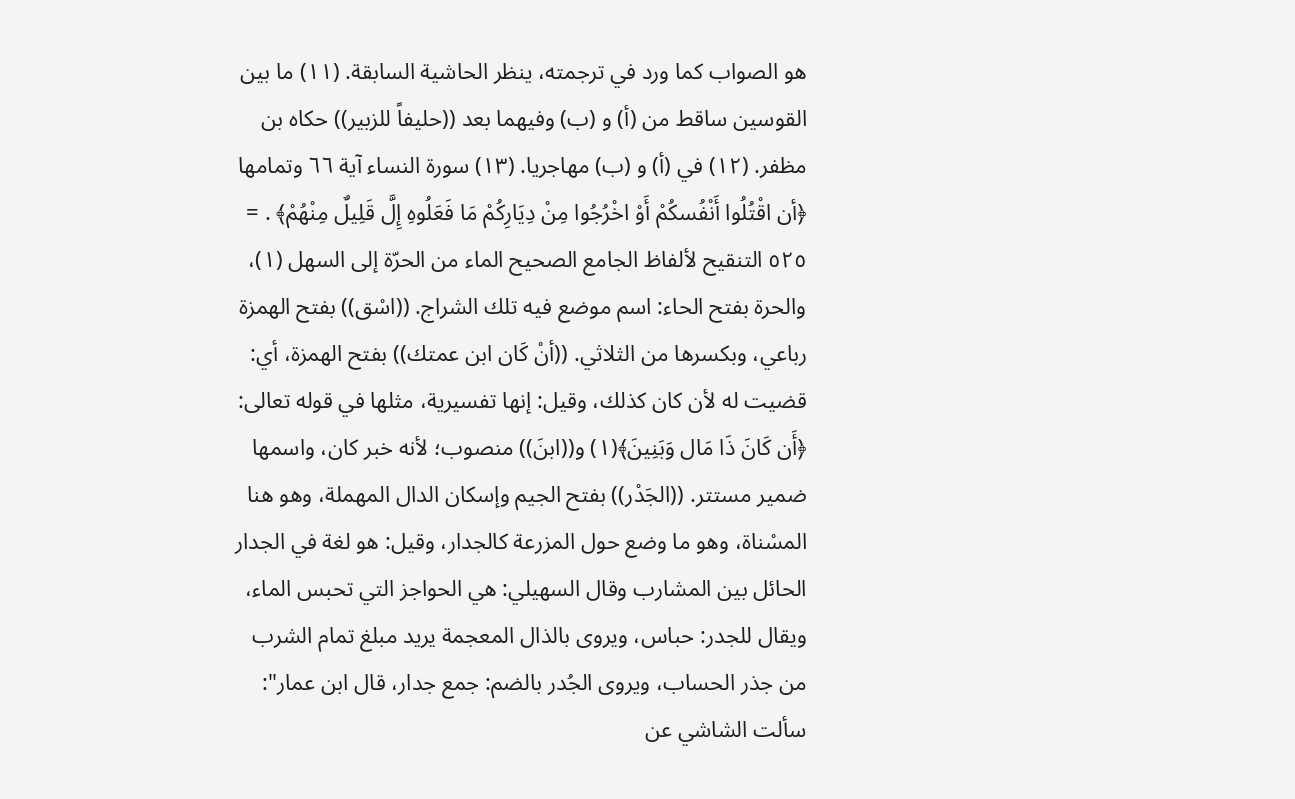هو الصواب كما ورد في ترجمته، ينظر الحاشية السابقة. (١١) ما بين القوسين ساقط من (أ) و (ب) وفيهما بعد ((حليفاً للزبير)) حكاه بن مظفر. (١٢) في (أ) و (ب) مهاجريا. (١٣) سورة النساء آية ٦٦ وتمامها ﴿أن اقْتُلُوا أَنْفُسكُمْ أَوْ اخْرُجُوا مِنْ دِيَارِكُمْ مَا فَعَلُوهِ إِلَّ قَلِيلٌ مِنْهُمْ﴾ . = ٥٢٥ التنقيح لألفاظ الجامع الصحيح الماء من الحرّة إلى السهل (١)، والحرة بفتح الحاء: اسم موضع فيه تلك الشراج. ((اسْق)) بفتح الهمزة رباعي، وبكسرها من الثلاثي. ((أنْ كَان ابن عمتك)) بفتح الهمزة، أي: قضيت له لأن کان کذلك، وقيل: إنها تفسيرية، مثلها في قوله تعالى: ﴿أَن كَانَ ذَا مَال وَبَنِينَ﴾(١) و((ابنَ)) منصوب؛ لأنه خبر كان، واسمها ضمير مستتر. ((الجَدْر)) بفتح الجيم وإسكان الدال المهملة، وهو هنا المسْناة، وهو ما وضع حول المزرعة كالجدار، وقيل: هو لغة في الجدار الحائل بين المشارب وقال السهيلي: هي الحواجز التي تحبس الماء، ويقال للجدر: حباس، ويروى بالذال المعجمة يريد مبلغ تمام الشرب من جذر الحساب، ويروى الجُدر بالضم: جمع جدار، قال ابن عمار": سألت الشاشي عن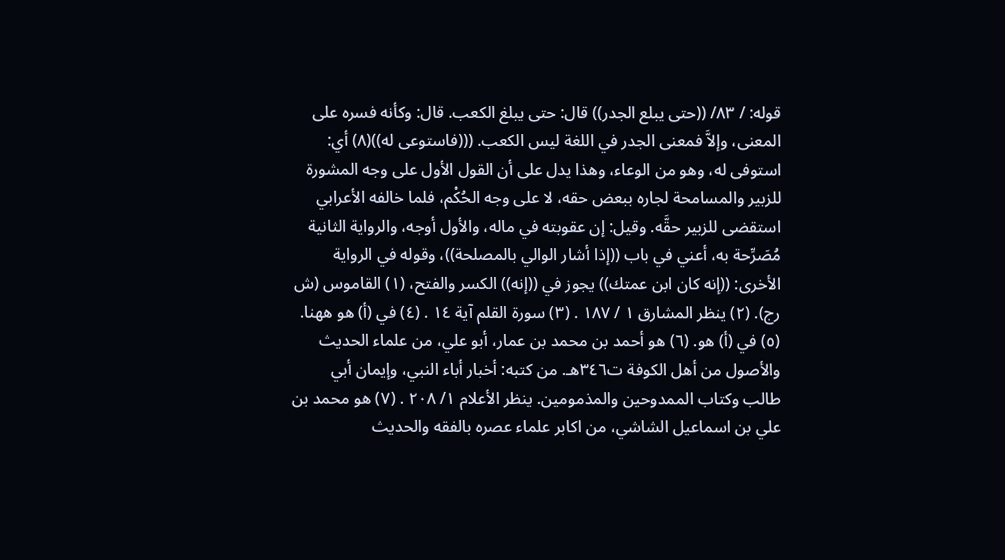قوله: / ٨٣/ ((حتى يبلع الجدر)) قال: حتى يبلغ الكعب. قال: وكأنه فسره على المعنى، وإلاَّ فمعنى الجدر في اللغة ليس الكعب. (((فاستوعى له))(٨) أي: استوفى له، وهو من الوعاء، وهذا يدل على أن القول الأول على وجه المشورة للزبير والمسامحة لجاره ببعض حقه، لا على وجه الحُكْم، فلما خالفه الأعرابي استقضى للزبير حقَّه. وقيل: إن عقوبته في ماله، والأول أوجه، والرواية الثانية مُصَرِّحة به، أعني في باب ((إذا أشار الوالي بالمصلحة))، وقوله في الرواية الأخرى: ((إنه كان ابن عمتك)) يجوز في ((إنه)) الكسر والفتح، (١) القاموس (ش رج). (٢) ينظر المشارق ١ / ١٨٧ . (٣) سورة القلم آية ١٤ . (٤) في (أ) هو ههنا. (٥) في (أ) هو. (٦) هو أحمد بن محمد بن عمار، أبو علي، من علماء الحديث والأصول من أهل الكوفة ت٣٤٦هـ. من كتبه: أخبار أباء النبي، وإيمان أبي طالب وكتاب الممدوحين والمذمومين. ينظر الأعلام ١/ ٢٠٨ . (٧) هو محمد بن علي بن اسماعيل الشاشي، من اكابر علماء عصره بالفقه والحديث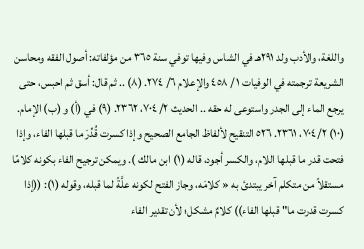واللغة، والأدب ولد ٢٩١هـ في الشاس وفيها توفي سنة ٣٦٥ من مؤلفاته: أصول الفقه ومحاسن الشريعة ترجمته في الوفيات ١ / ٤٥٨ والإعلام ٦/ ٢٧٤. (٨) .. ثم قال: أسق ثم احبس، حتى يرجع الماء إلى الجدر واستوعى له حقه .. الحديث ٢/ ٧٠٤، ٢٣٦٢. (٩) في (أ) و (ب) الإمام. (١٠) ٧٠٤/٢، ٢٣٦١. ٥٢٦ التنقيح لألفاظ الجامع الصحيح وإذا كسرت قُدِّرَ ما قبلها الفاء، وإذا فتحت قدر ما قبلها اللام، والكسر أجود، قاله (١) ابن مالك ). ويمكن ترجيح الفاء بكونه كلامًا مستقلاً من متكلم آخر يبتدئ به « كلامَه، وجاز الفتح لكونه علَّةً لما قبله، وقوله (١): ((إذا كسرت قدرت ما" قبلها الفاء)) كلامٌ مشكل؛ لأن تقدير الفاء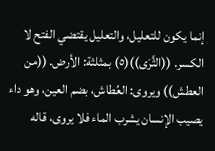إنما يكون للتعليل، والتعليل يقتضي الفتح لا الكسر. ((الثَّرَى))(٥) بمثلثة: الأرض. ((من العطش)) ويروى: العُطاش، بضم العين، وهو داء يصيب الإنسان يشرب الماء فلا يروى، قاله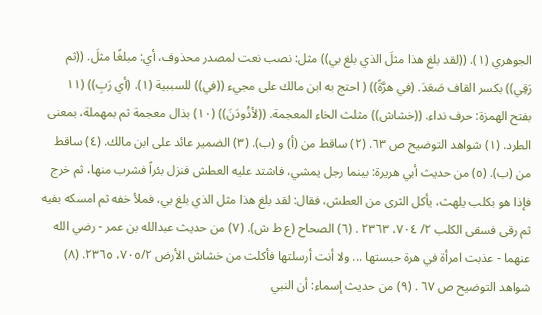الجوهري (١). ((لقد بلغ هذا مثلَ الذي بلغ بي)) مثل: نصب نعت لمصدر محذوف، أي: مبلغًا مثلَ. ((ثم رَقِي)) بكسر القاف صَعَدَ. (في هرَّةً)) ( احتج به ابن مالك على مجيء ((في)) للسببية (١). (أي رَبِ)) (١١ بفتح الهمزة: حرف نداء. ((خشاش)) مثلث الخاء المعجمة. ((لأذُودَنَ)) (١٠) بذال معجمة ثم بمهملة، بمعنى الطرد. (١) شواهد التوضيح ص ٦٣. (٢) ساقط من (أ) و (ب). (٣) الضمير عائد على ابن مالك. (٤) ساقط من (ب). (٥) من حديث أبي هريرة: بينما رجل يمشي، فاشتد عليه العطش فنزل بئراً فشرب منها، ثم خرج فإذا هو بكلب يلهث، يأكل الثرى من العطش، فقال: لقد بلغ هذا مثل الذي بلغ بي، فملأ خفه ثم امسكه بفيه ثم رقى فسقى الكلب ٢/ ٧٠٤، ٢٣٦٣ . (٦) الصحاح (ع ط ش). (٧) من حديث عبدالله بن عمر - رضي الله عنهما - عذبت امرأة في هرة حبستها ... ولا أنت أرسلتها فأكلت من خشاش الأرض ٧٠٥/٢، ٢٣٦٥. (٨) شواهد التوضيح ص ٦٧ . (٩) من حديث إسماء: أن النبي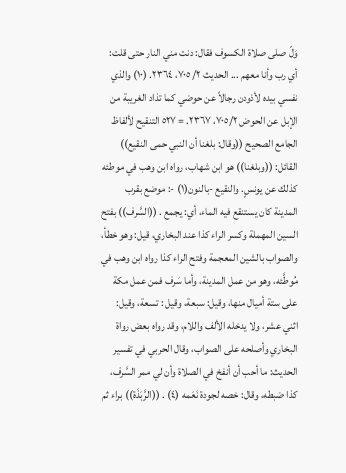وَلّ صلى صلاة الكسوف فقال: دنت مني النار حتى قلت: أي رب وأنا معهم ... الحديث ٢/ ٧٠٥، ٢٣٦٤. (١٠) والذي نفسي بيده لأذودن رجالاً عن حوضي كما تذاد الغريبة من الإبل عن الحوض ٧٠٥/٢، ٢٣٦٧. = ٥٢٧ التنقيح لألفاظ الجامع الصحيح ((وقال: بلغنا أن النبي حمى النقيع)) القائل: ((وبلغنا)) هو ابن شهاب، رواه ابن وهب في موطئه كذلك عن يونسٍ. والنقيع -بالنون(١) -: موضع بقرب المدينة كان يستنقع فيه الماء، أي: يجمع . ((السَّرف)) بفتح السين المهملة وكسر الراء كذا عند البخاري، قيل: وهو خطأ، والصواب بالشين المعجمة وفتح الراء كذا رواه ابن وهب في مُوطَّئه، وهو من عمل المدينة، وأما سَرف فمن عمل مكة على ستة أميال منها، وقيل: سبعة، وقيل : تسعة، وقيل: اثني عشر، ولا يدخله الألف واللام، وقد رواه بعض رواة البخاري وأصلحه على الصواب، وقال الحربي في تفسير الحديث: ما أحب أن أنفخ في الصلاة وأن لي ممر السَّرف، كذا ضبطه، وقال: خصه لجودة نَعَمه (٤) . ((الرَّبَذَة)) براء ثم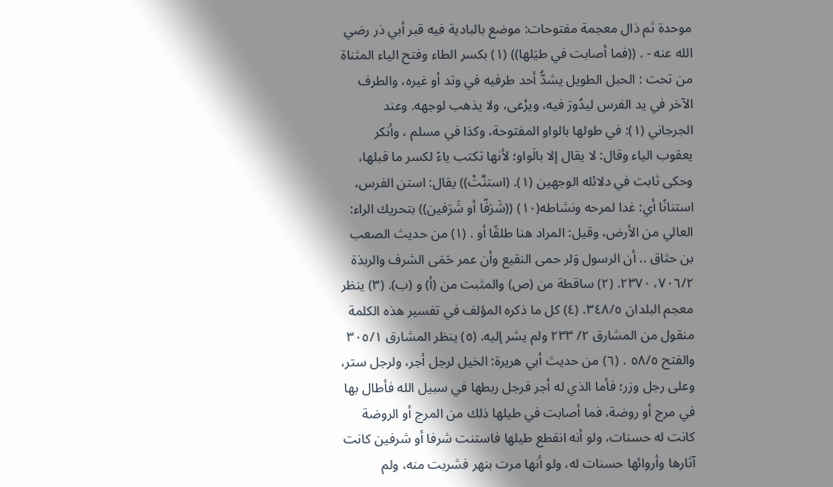موحدة ثم ذال معجمة مفتوحات: موضع بالبادية فيه قبر أبي ذر رضي الله عنه - . ((فما أصابت في طيَلها)) (١) بكسر الطاء وفتح الياء المثناة من تحت : الحبل الطويل يشدُّ أحد طرفيه في وتد أو غيره، والطرف الآخر في يد الفرس ليدُورَ فيه، ويرْعى، ولا يذهب لوجهه. وعند الجرجاني (١): في طولها بالواو المفتوحة، وكذا في مسلم ، وأنكر يعقوب الياء وقال: لا يقال إلا بالَواو؛ لأنها تكتب ياءً لكسر ما قبلها، وحكى ثابت في دلائله الوجهين (١). (استنَّتْ)) يقال: استن الفرس، استنانًا أي: غدا لمرحه ونشاطه(١٠) ((شَرَفّا أو شَرَفين)) بتحريك الراء: العالي من الأرض، وقيل: المراد هنا طلقًا أو . (١) من حديث الصعب بن حثاق .. أن الرسول وَلر حمى النقيع وأن عمر حَمَى الشرف والربذة ٧٠٦/٢، ٢٣٧٠. (٢) ساقطة من (ص) والمثبت من (أ) و (ب). (٣) ينظر معجم البلدان ٣٤٨/٥. (٤) كل ما ذكره المؤلف في تفسير هذه الكلمة منقول من المشارق ٢/ ٢٣٣ ولم يشر إليه. (٥) ينظر المشارق ٣٠٥/١ والفتح ٥٨/٥ . (٦) من حديث أبي هريرة: الخيل لرجل أجر، ولرجل ستر، وعلى رجل وزر؛ فأما الذي له أجر فرجل ربطها في سبيل الله فأطال بها في مرج أو روضة، فما أصابت في طيلها ذلك من المرج أو الروضة كانت له حسنات، ولو أنه انقطع طيلها فاستنت شرفا أو شرفين كانت آثارها وأروائها حسنات له، ولو أنها مرت بنهر فشربت منه، ولم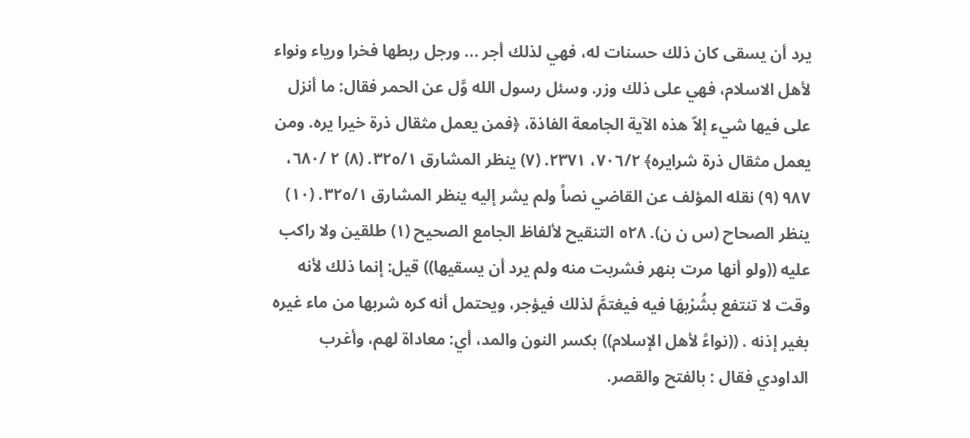يرد أن يسقى كان ذلك حسنات له، فهي لذلك أجر ... ورجل ربطها فخرا ورياء ونواء لأهل الاسلام، فهي على ذلك وزر. وسئل رسول الله وَّل عن الحمر فقال: ما أنزل على فيها شيء إلاّ هذه الآية الجامعة الفاذة، ﴿فمن يعمل مثقال ذرة خيرا يره. ومن يعمل مثقال ذرة شرايره﴾ ٧٠٦/٢، ٢٣٧١. (٧) ينظر المشارق ٣٢٥/١. (٨) ٢ /٦٨٠، ٩٨٧ (٩) نقله المؤلف عن القاضي نصاً ولم يشر إليه ينظر المشارق ٣٢٥/١. (١٠) ينظر الصحاح (س ن ن). ٥٢٨ التنقيح لألفاظ الجامع الصحيح (١) طلقين ولا راكب عليه ((ولو أنها مرت بنهر فشربت منه ولم يرد أن يسقيها)) قيل: إنما ذلك لأنه وقت لا تنتفع بشُرْبهَا فيه فيغتمَّ لذلك فيؤجر، ويحتمل أنه كره شربها من ماء غيره بغير إذنه . ((نواءً لأهل الإسلام)) بكسر النون والمد، أي: معاداة لهم، وأغرب الداودي فقال : بالفتح والقصر.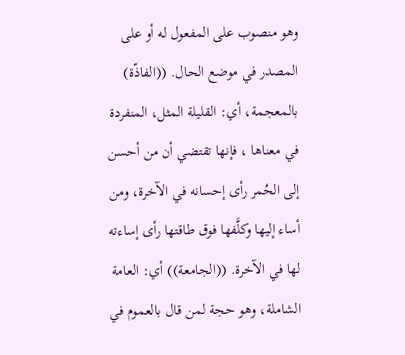وهو منصوب على المفعول له أو على المصدر في موضع الحال. ((الفاذّة) بالمعجمة، أي: القليلة المثل، المنفردة في معناها ، فإنها تقتضي أن من أحسن إلى الحُمر رأى إحسانه في الآخرة، ومن أساء إليها وكلَّفها فوق طاقتها رأى إساءته لها في الآخرة. ((الجامعة)) أي: العامة الشاملة، وهو حجة لمن قال بالعموم في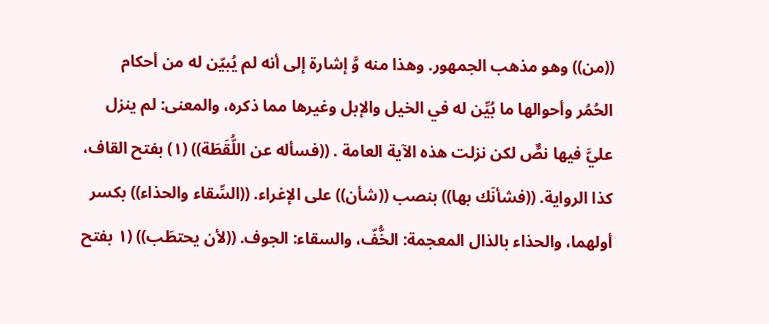((من)) وهو مذهب الجمهور. وهذا منه وَّ إشارة إلى أنه لم يُبيّن له من أحكام الحُمُر وأحوالها ما بُيِّن له في الخيل والإبل وغيرها مما ذكره، والمعنى: لم ينزل عليَّ فيها نصٌّ لكن نزلت هذه الآية العامة . ((فسأله عن اللُّقَطَة)) (١) بفتح القاف، كذا الرواية. ((فشأنَك بها)) بنصب ((شأن)) على الإغراء. ((السِّقاء والحذاء)) بكسر أولهما، والحذاء بالذال المعجمة: الخُّفّ، والسقاء: الجوف. ((لأن يحتطَب)) (١ بفتح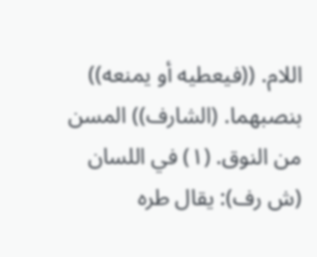اللام. ((فيعطيه أو يمنعه)) بنصبهما. (الشارف)) المسن من النوق. (١) في اللسان (ش رف): يقال طره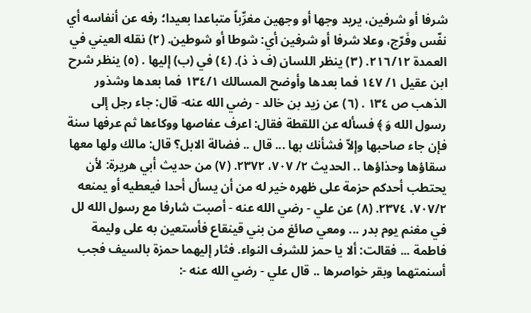شرفا أو شرفين، يريد وجها أو وجهين مغرِّباً متباعدا بعيدا؛ رفه عن أنفاسه أي نفّس وفَرّج، وعلا شرفا أو شرفين أي: شوطا أو شوطين. (٢) نقله العيني في العمدة ٢١٦/١٢. (٣) ينظر اللسان (ف ذ ذ). (٤) في (ب) إليها . (٥) ينظر شرح ابن عقيل ١/ ١٤٧ فما بعدها وأوضح المسالك ١٣٤/١ فما بعدها وشذور الذهب ص ١٣٤ . (٦) عن زيد بن خالد - رضي الله عنه- قال: جاء رجل إلى رسول الله وَ ﴾ فسأله عن اللقطة فقال: اعرف عفاصها ووكاءها ثم عرفها سنة فإن جاء صاحبها وإلاّ فشأنك بها ... قال .. فضالة الابل؟ قال: مالك ولها معها سقاؤها وحذاؤها .. الحديث ٢/ ٧٠٧، ٢٣٧٢. (٧) من حديث أبي هريرة: لأن يحتطب أحدكم حزمة على ظهره خير له من أن يسأل أحدا فيعطيه أو يمنعه ٧٠٧/٢، ٢٣٧٤. (٨) عن علي - رضي الله عنه - أصبت شارفا مع رسول الله لل في مغنم يوم بدر ... ومعي صائغ من بني قينقاع فأستعين به على وليمة فاطمة ... فقالت: ألا يا حمز للشرف النواء. فثار إليهما حمزة بالسيف فجب أسنمتهما وبقر خواصرها .. قال علي - رضي الله عنه -: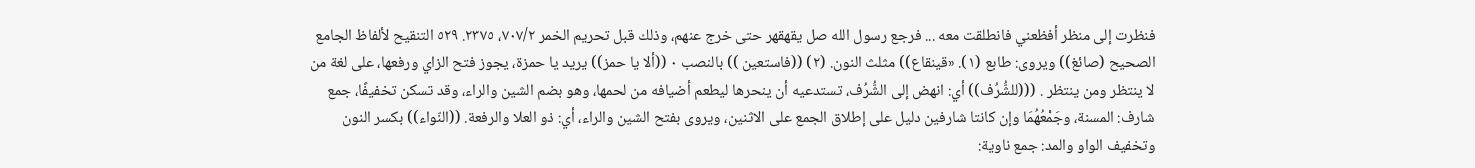فنظرت إلى منظر أفظعني فانطلقت معه ... فرجع رسول الله صل يقهقهر حتى خرج عنهم، وذلك قبل تحريم الخمر ٧٠٧/٢، ٢٣٧٥. ٥٢٩ التنقيح لألفاظ الجامع الصحيح (صائغ)) ويروى: طابع (١). «قينقاع)) مثلث النون. (٢) ((فاستعين )) بالنصب ٠ ((ألا يا حمز)) يريد يا حمزة، يجوز فتح الزاي ورفعها، على لغة من لا ينتظر ومن ينتظر . (((للشُّرُف)) أي: انهض إلى الشُّرُف، تستدعيه أن ينحرها ليطعم أضيافه من لحمها، وهو بضم الشين والراء، وقد تسكن تخفيفًا، جمع شارف: المسنة، وجَمْعُهُمَا وإن كانتا شارفين دليل على إطلاق الجمع على الاثنين، ويروى بفتح الشين والراء، أي: ذو العلا والرفعة. ((النّواء)) بكسر النون وتخفيف الواو والمد: جمع ناوية: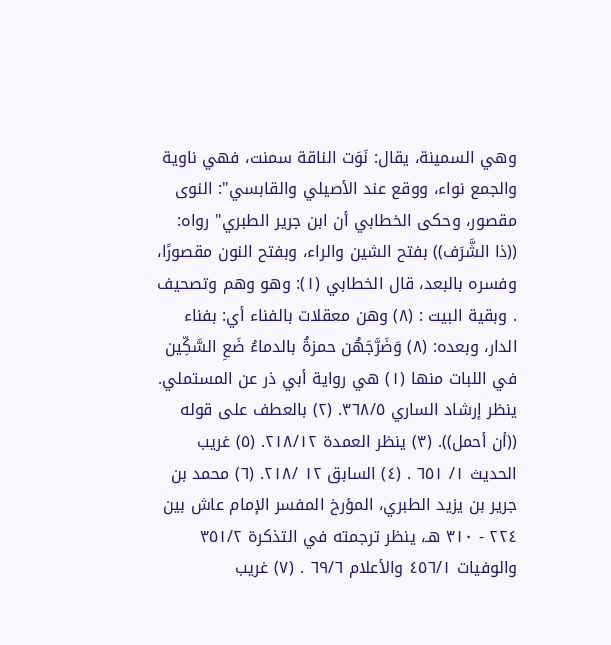وهي السمينة، يقال: نَوَت الناقة سمنت، فهي ناوية والجمع نواء، ووقع عند الأصيلي والقابسي": النوى مقصور، وحكى الخطابي أن ابن جرير الطبري" رواه: ((ذا الشَّرَف)) بفتح الشين والراء، وبفتح النون مقصورًا، وفسره بالبعد، قال الخطابي (١): وهو وهم وتصحيف . وبقية البيت : (٨) وهن معقلات بالفناء أي: بفناء الدار، وبعده: (٨) وَضَرَّجَهُن حمزةُ بالدماءُ ضَعِ السَّكِّين في اللبات منها (١) هي رواية أبي ذر عن المستملي. ينظر إرشاد الساري ٣٦٨/٥. (٢) بالعطف على قوله ((أن أحمل)). (٣) ينظر العمدة ٢١٨/١٢. (٥) غريب الحديث ١/ ٦٥١ . (٤) السابق ١٢ /٢١٨. (٦) محمد بن جرير بن يزيد الطبري، المؤرخ المفسر الإمام عاش بين ٢٢٤ - ٣١٠ هـ، ينظر ترجمته في التذكرة ٣٥١/٢ والوفيات ٤٥٦/١ والأعلام ٦٩/٦ . (٧) غريب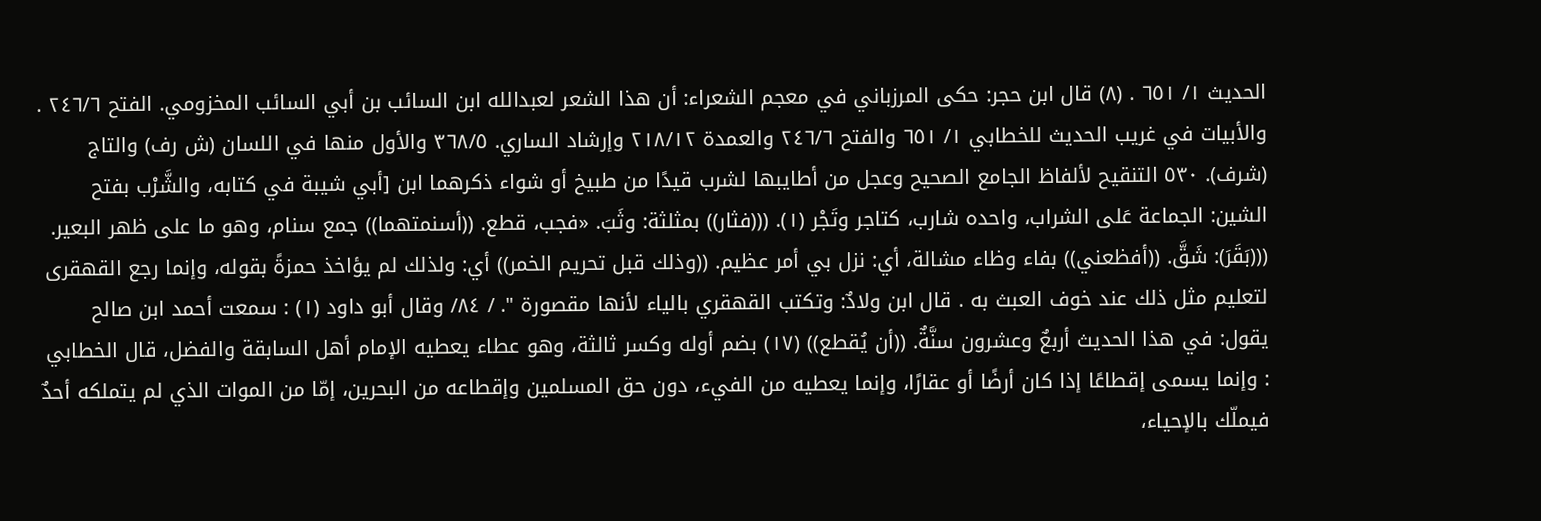الحديث ١/ ٦٥١ . (٨) قال ابن حجر: حكى المرزباني في معجم الشعراء: أن هذا الشعر لعبدالله ابن السائب بن أبي السائب المخزومي. الفتح ٢٤٦/٦ . والأبيات في غريب الحديث للخطابي ١/ ٦٥١ والفتح ٢٤٦/٦ والعمدة ٢١٨/١٢ وإرشاد الساري. ٣٦٨/٥ والأول منها في اللسان (ش رف) والتاج (شرف). ٥٣٠ التنقيح لألفاظ الجامع الصحيح وعجل من أطايبها لشرب قيدًا من طبيخ أو شواء ذكرهما ابن [أبي شيبة في كتابه، والشَّرْب بفتح الشين: الجماعة عَلى الشراب، واحده شارب، كتاجر وتَجْر (١). (((فثار)) بمثلثة: وثَبَ. «فجب، قطع. ((أسنمتهما)) جمع سنام، وهو ما على ظهر البعير. (((بَقَرَ): شَقَّ. ((أفظعني)) بفاء وظاء مشالة، أي: نزل بي أمر عظيم. ((وذلك قبل تحريم الخمر)) أي: ولذلك لم يؤاخذ حمزةً بقوله، وإنما رجع القهقرى لتعلیم مثل ذلك عند خوف العبث به . قال ابن ولادٌ: وتكتب القهقري بالياء لأنها مقصورة ". / ٨٤/ وقال أبو داود (١) : سمعت أحمد ابن صالح يقول: في هذا الحديث أربعٌ وعشرون سنَّةٌ. ((أن يُقطع)) (١٧) بضم أوله وكسر ثالثة، وهو عطاء يعطيه الإمام أهل السابقة والفضل، قال الخطابي : وإنما يسمى إقطاعًا إذا كان أرضًا أو عقارًا، وإنما يعطيه من الفيء، دون حق المسلمين وإقطاعه من البحرين، إمّا من الموات الذي لم يتملكه أحدٌ فيملّك بالإحياء،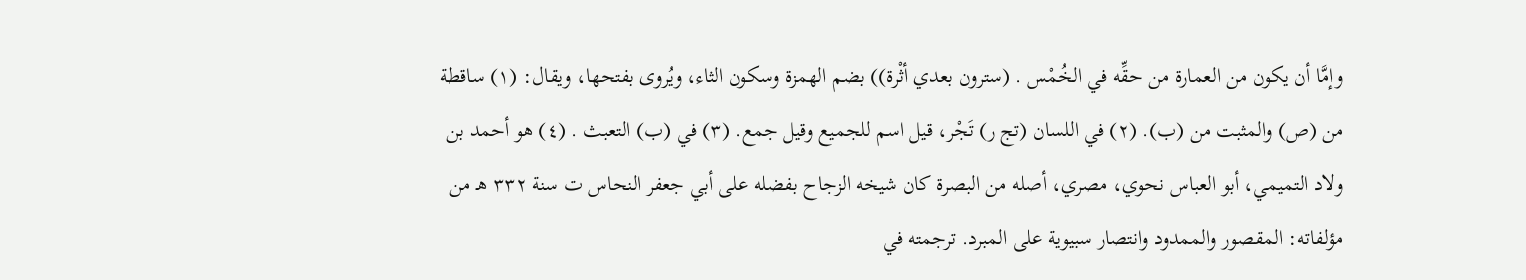وإمَّا أن يكون من العمارة من حقِّه في الخُمْس . (سترون بعدي أثْرة)) بضم الهمزة وسكون الثاء، ويُروى بفتحها، ويقال: (١) ساقطة من (ص) والمثبت من (ب). (٢) في اللسان (تج ر) تَجْر، قيل اسم للجميع وقيل جمع. (٣) في (ب) التعبث . (٤) هو أحمد بن ولاد التميمي، أبو العباس نحوي، مصري، أصله من البصرة كان شيخه الزجاح بفضله على أبي جعفر النحاس ت سنة ٣٣٢ هـ من مؤلفاته: المقصور والممدود وانتصار سبيوية على المبرد. ترجمته في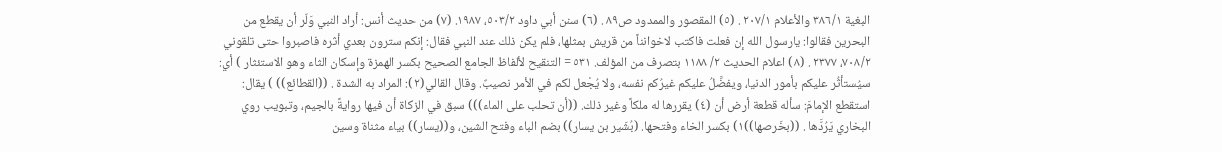البغية ٣٨٦/١ والأعلام ٢٠٧/١ . (٥) المقصور والممدود ص٨٩ . (٦) سنن أبي داود ٥٠٣/٢، ١٩٨٧. (٧) من حديث أنس: أراد النبي وَلّر أن يقطع من البحرين فقالوا: يارسول الله إن فعلت فاكتب لاخوانناً من قريش بمثلها، فلم يكن ذلك عند النبي فقال: إنكم سترون بعدي أثره فاصبروا حتى تلقوني ٧٠٨/٢، ٢٣٧٧ . (٨) اعلام الحديث ٢/ ١١٨٨ بتصرف من المؤلف. ٥٣١ = التنقيح لألفاظ الجامع الصحيح بكسر الهمزة وإسكان الثاء وهو الاستئثار ) أي: سيُستأثُر عليكم بأمور الدنيا، ويفضَّلُ عليكم غيرُكم نفسه، ولا يُجْعل لكم في الأمر نصيبٌ. وقال القالي(٢): المراد به الشدة . ((القطائع)) ) يقال: استقطع الإمامَ: سأله قطعة أرض أن (٤) يقررها له ملكاً وغير ذلك. ((أن تحلب على الماء))) سبق في الزكاة أن فيها روايةً بالجيم، وتبويب روي البخاري يَرُدَّها . ((بخَرصها))١) بكسر الخاء وفتحها. (بُشَير بن يسار)) بضم الباء وفتح الشين، و((يسار)) بياء مثناة وسين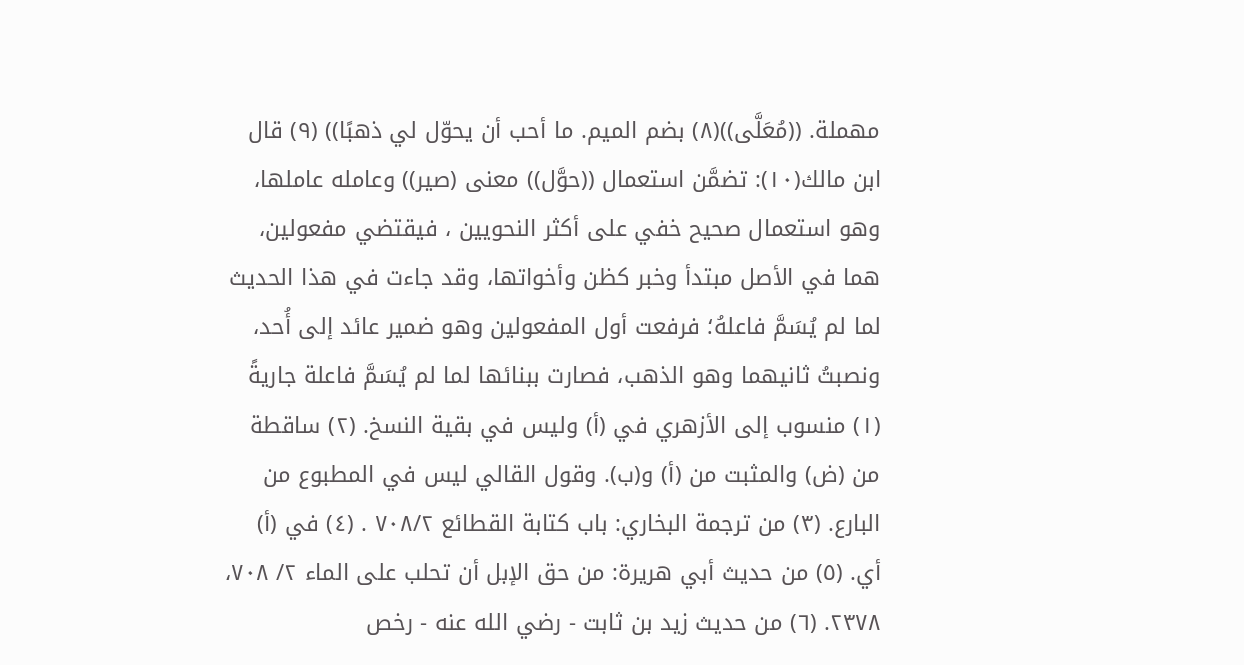مهملة. ((مُعَلَّى))(٨) بضم الميم. ما أحب أن يحوّل لي ذهبًا)) (٩) قال ابن مالك(١٠): تضمَّن استعمال ((حوَّل)) معنى (صير)) وعامله عاملها، وهو استعمال صحيح خفي على أكثر النحويين ، فيقتضي مفعولين، هما في الأصل مبتدأ وخبر كظن وأخواتها، وقد جاءت في هذا الحديث لما لم يُسَمَّ فاعلهُ؛ فرفعت أول المفعولين وهو ضمير عائد إلى أُحد، ونصبتُ ثانيهما وهو الذهب، فصارت ببنائها لما لم يُسَمَّ فاعلة جاريةً (١) منسوب إلى الأزهري في (أ) وليس في بقية النسخ. (٢) ساقطة من (ض) والمثبت من (أ) و(ب). وقول القالي ليس في المطبوع من البارع. (٣) من ترجمة البخاري: باب كتابة القطائع ٧٠٨/٢ . (٤) في (أ) أي. (٥) من حديث أبي هريرة: من حق الإبل أن تحلب على الماء ٢/ ٧٠٨، ٢٣٧٨. (٦) من حديث زيد بن ثابت - رضي الله عنه - رخص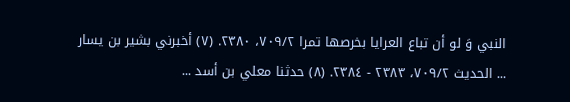النبي وَ لو أن تباع العرايا بخرصها تمرا ٧٠٩/٢، ٢٣٨٠. (٧) أخبرني بشير بن يسار ... الحديث ٧٠٩/٢، ٢٣٨٣ - ٢٣٨٤. (٨) حدثنا معلي بن أسد ...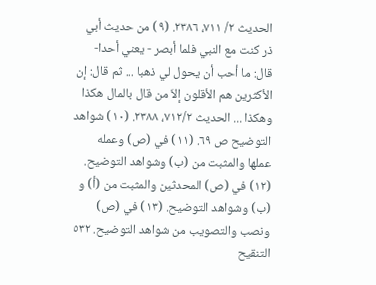الحديث ٢/ ٧١١، ٢٣٨٦. (٩) من حديث أبي ذر كنت مع النبي فلما أبصر - يعني أحدا- قال: ما أحب أن يحول لي ذهبا ... ثم قال: إن الأكثرين هم الأقلون إلاّ من قال بالمال هكذا وهكذا ... الحديث ٧١٢/٢، ٢٣٨٨. (١٠) شواهد التوضيح ص ٦٩. (١١) في (ص) وعمله عملها والمثبت من (ب) وشواهد التوضيح. (١٢) في (ص) المحدثين والمثبت من (أ) و (ب) وشواهد التوضيح. (١٣) في (ص) ونصب والتصويب من شواهد التوضيح. ٥٣٢ التنقيح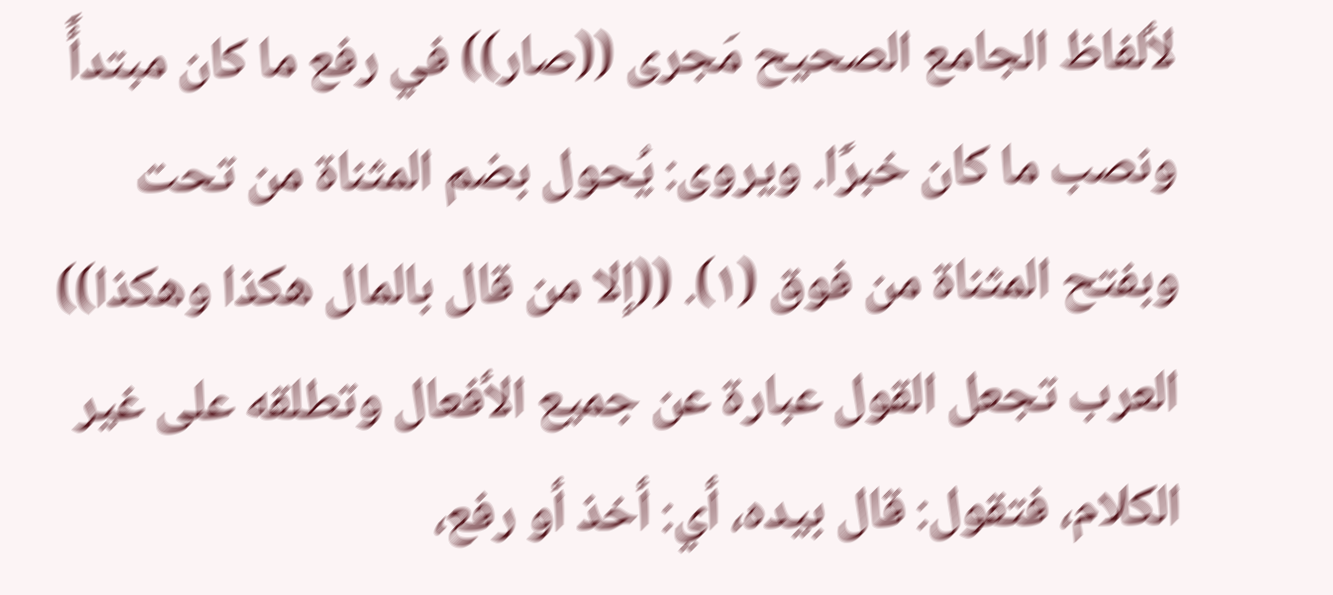لألفاظ الجامع الصحيح مَجرى ((صار)) في رفع ما كان مبتدأً ونصب ما كان خبرًا. ويروى: يُحول بضم المثناة من تحت وبفتح المثناة من فوق (١). ((إلا من قال بالمال هكذا وهكذا)) العرب تجعل القول عبارة عن جميع الأفعال وتطلقه على غير الكلام، فتقول: قال بيده، أي: أخذ أو رفع،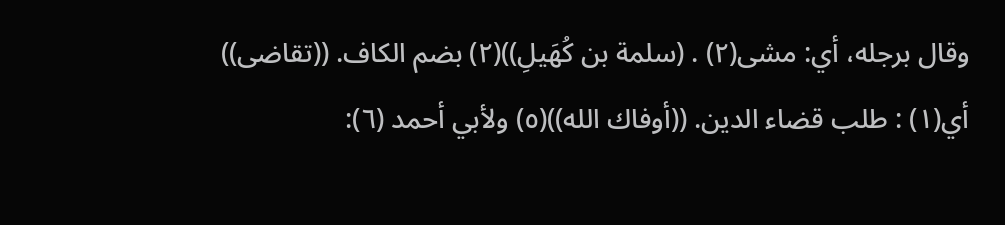وقال برجله، أي: مشی(٢) . (سلمة بن كُھَيلِ))(٢) بضم الكاف. ((تقاضى)) أي(١) : طلب قضاء الدين. ((أوفاك الله))(٥) ولأبي أحمد (٦):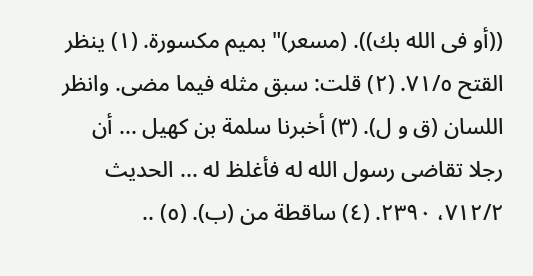((أو فى الله بك)). (مسعر)" بميم مكسورة. (١) ينظر القتح ٧١/٥. (٢) قلت: سبق مثله فيما مضى. وانظر اللسان (ق و ل). (٣) أخبرنا سلمة بن كهيل ... أن رجلا تقاضى رسول الله له فأغلظ له ... الحديث ٧١٢/٢، ٢٣٩٠. (٤) ساقطة من (ب). (٥) ..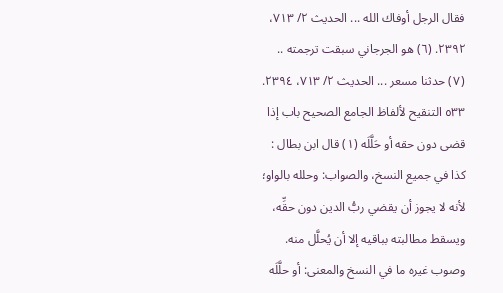فقال الرجل أوفاك الله ... الحديث ٢/ ٧١٣، ٢٣٩٢. (٦) هو الجرجاني سبقت ترجمته .. (٧) حدثنا مسعر ... الحديث ٢/ ٧١٣، ٢٣٩٤. ٥٣٣ التنقيح لألفاظ الجامع الصحيح باب إذا قضى دون حقه أو حَلَّلَه (١) قال ابن بطال : كذا في جميع النسخ، والصواب: وحلله بالواو؛ لأنه لا يجوز أن يقضي ربُّ الدين دون حقِّه، ويسقط مطالبته بباقيه إلا أن يُحلَّل منه. وصوب غيره ما في النسخ والمعنى: أو حلَّلَه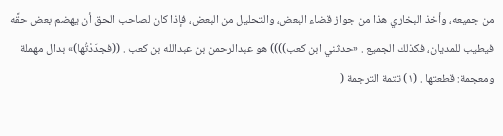من جميعه، وأخذ البخاري هذا من جواز قضاء البعض، والتحليل من البعض، فإذا كان لصاحب الحق أن يهضم بعض حقَّه فيطيب للمديان، فكذلك الجميع . «حدثني ابن کعب)))) هو عبدالرحمن بن عبدالله بن کعب . ((فجدَدْتُها)» بدال مهملة ومعجمة: قطعتها . (١) تتمة الترجمة (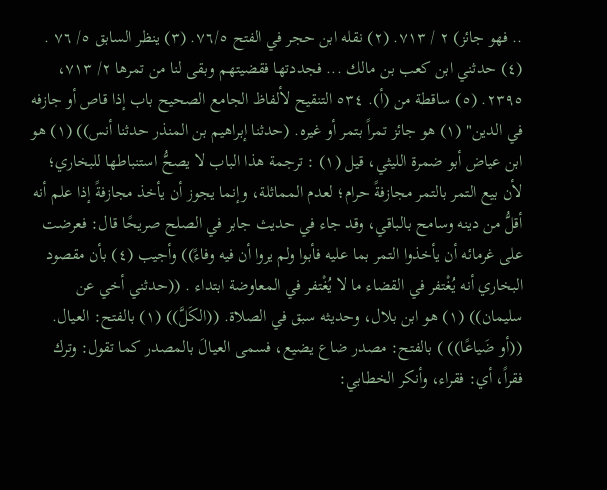.. فهو جائز) ٢ / ٧١٣. (٢) نقله ابن حجر في الفتح ٧٦/٥. (٣) ينظر السابق ٥/ ٧٦ . (٤) حدثني ابن كعب بن مالك ... فجددتها فقضيتهم وبقى لنا من تمرها ٢/ ٧١٣، ٢٣٩٥. (٥) ساقطة من (أ). ٥٣٤ التنقيح لألفاظ الجامع الصحيح باب إذا قاص أو جازفه في الدین" (١) هو جائز تمراً بتمر أو غيره. (حدثنا إبراهيم بن المنذر حدثنا أنس)) (١) هو ابن عياض أبو ضمرة الليثي، قيل (١) : ترجمة هذا الباب لا يصحُّ استنباطها للبخاري؛ لأن بيع التمر بالتمر مجازفةً حرام؛ لعدم المماثلة، وإنما يجوز أن يأخذ مجازفةً إذا علم أنه أقلُّ من دينه وسامح بالباقي، وقد جاء في حديث جابر في الصلح صريحًا قال: فعرضت على غرمائه أن يأخذوا التمر بما عليه فأبوا ولم يروا أن فيه وفاءً)) وأجيب (٤) بأن مقصود البخاري أنه يُغْتفر في القضاء ما لا يُغْتفر في المعاوضة ابتداء . ((حدثني أخي عن سليمان)) (١) هو ابن بلال، وحديثه سبق في الصلاة. ((الكَلَّ)) (١) بالفتح: العيال. ((أو ضَياعًا)) ) بالفتح: مصدر ضاع يضيع، فسمى العيالَ بالمصدر كما تقول: وترك فقراً، أي: فقراء، وأنكر الخطابي: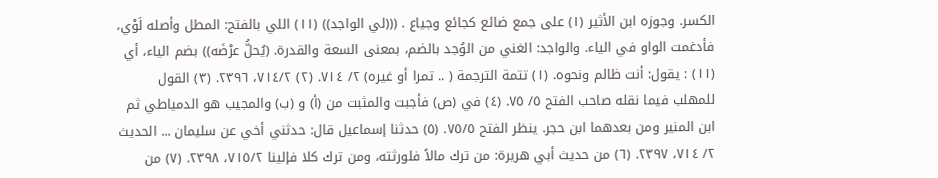الكسر. وجوزه ابن الأثير (١) علی جمع ضائع کجائع وجیاع . (((لي الواجد)) (١١) اللي بالفتح: المطل وأصله لَوْي، فأدغمت الواو في الياء. والواجد: الغني من الوُجد بالضم، بمعنى السعة والقدرة. (يُحلُّ عرْضَه)) بضم الياء، أي (١١) : يقول: أنت ظالم ونحوه. (١) تتمة الترجمة ( .. تمرا أو غيره) ٢/ ٧١٤. (٢) ٧١٤/٢، ٢٣٩٦. (٣) القول للمهلب فيما نقله صاحب الفتح ٥/ ٧٥. (٤) في (ص) فأجبت والمثبت من (أ) و (ب) والمجيب هو الدمياطي ثم ابن المنير ومن بعدهما ابن حجر. ينظر الفتح ٧٥/٥. (٥) حدثنا إسماعيل قال: حدثني أخي عن سليمان ... الحديث ٢/ ٧١٤، ٢٣٩٧. (٦) من حديث أبي هريرة: من ترك مالاً فلورثته، ومن ترك كلا فإلينا ٧١٥/٢، ٢٣٩٨. (٧) من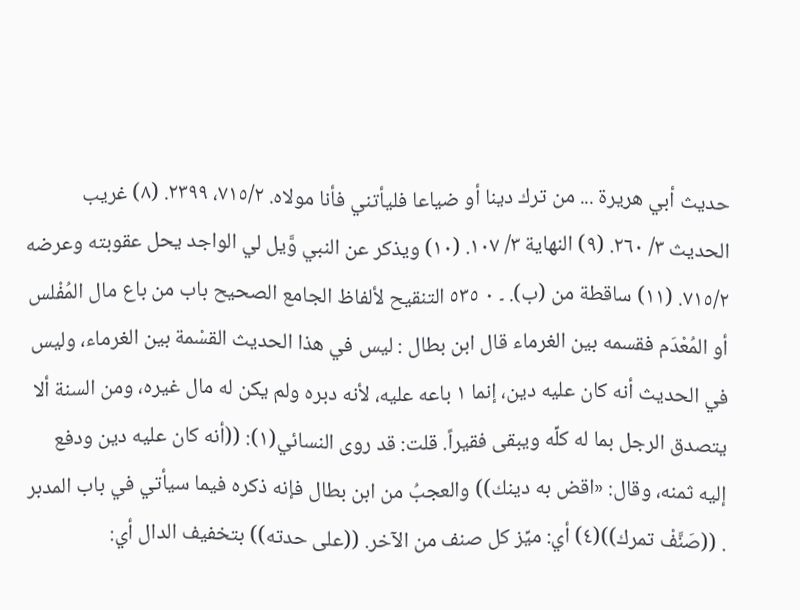حديث أبي هريرة ... من ترك دينا أو ضياعا فليأتني فأنا مولاه. ٧١٥/٢، ٢٣٩٩. (٨) غريب الحديث ٣/ ٢٦٠. (٩) النهاية ٣/ ١٠٧. (١٠) ويذكر عن النبي وَّيل لي الواجد يحل عقوبته وعرضه ٧١٥/٢. (١١) ساقطة من (ب). ۔ ٠ ٥٣٥ التنقيح لألفاظ الجامع الصحيح باب من باع مال المُفْلس أو المُعْدَم فقسمه بين الغرماء قال ابن بطال : ليس في هذا الحديث القسْمة بين الغرماء، وليس في الحديث أنه كان عليه دين، إنما ١ باعه عليه، لأنه دبره ولم يكن له مال غيره، ومن السنة ألا يتصدق الرجل بما له كلِّه ويبقى فقيراً. قلت: قد روى النسائي(١): ((أنه كان عليه دين ودفع إليه ثمنه، وقال: «اقض به دینك)) والعجبُ من ابن بطال فإنه ذكره فيما سيأتي في باب المدبر . ((صَنَّفْ تمرك))(٤) أي: ميِّز كل صنف من الآخر. ((على حدته)) بتخفيف الدال أي: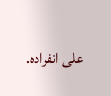على انفراده.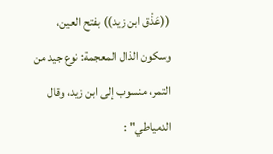((عَذْق ابن زيد)) بفتح العين، وسكون الذال المعجمة: نوع جيد من التمر، منسوب إلى ابن زيد، وقال الدمياطي" :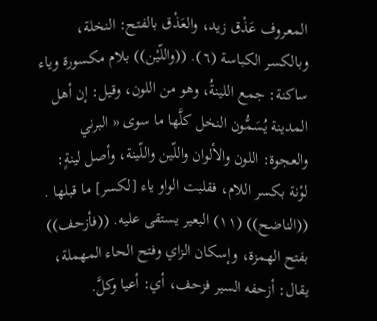المعروف عَذْق زيد، والعَذْق بالفتح: النخلة، وبالكسر الكباسة (٦). ((واللّيْن)) بلام مكسورة وياء ساكنة: جمع اللينةُ، وهو من اللون، وقيل: إن أهل المدينة يُسَمُّون النخل كلَّها ما سوى « البرني والعجوة: اللون والألوان واللّين واللّينة، وأصل لينةٍ: لوْنة بكسر اللام، فقلبت الواو ياء [لكسر] ما قبلها . ((الناضح)) (١١) البعیر یستقی علیه. ((فأزحف)) بفتح الهمزة، وإسكان الزاي وفتح الحاء المهملة، يقال: أزحفه السير فزحف، أي: أعيا وكلَّ.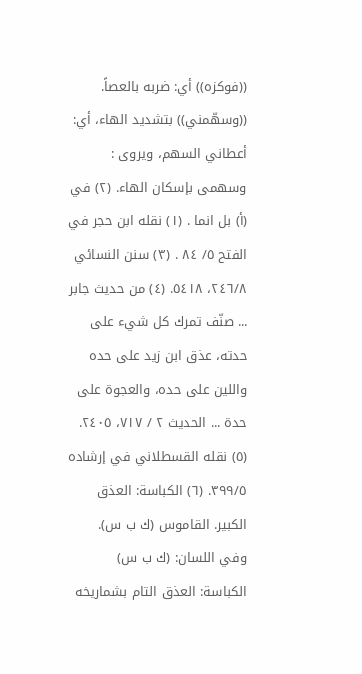((فوكزه)) أي: ضربه بالعصاً. ((وسهّمني)) بتشديد الهاء، أي: أعطاني السهم، ویروی : وسهمی بإسكان الهاء. (٢) في (أ) بل انما . (١) نقله ابن حجر في الفتح ٥/ ٨٤ . (٣) سنن النسائي ٢٤٦/٨، ٥٤١٨. (٤) من حديث جابر ... صنّف تمرك كل شيء على حدته، عذق ابن زيد على حده واللين على حده، والعجوة على حدة ... الحديث ٢ / ٧١٧، ٢٤٠٥. (٥) نقله القسطلاني في إرشاده ٣٩٩/٥. (٦) الكباسة: العذق الكبير. القاموس (ك ب س). وفي اللسان: (ك ب س) الكباسة: العذق التام بشماريخه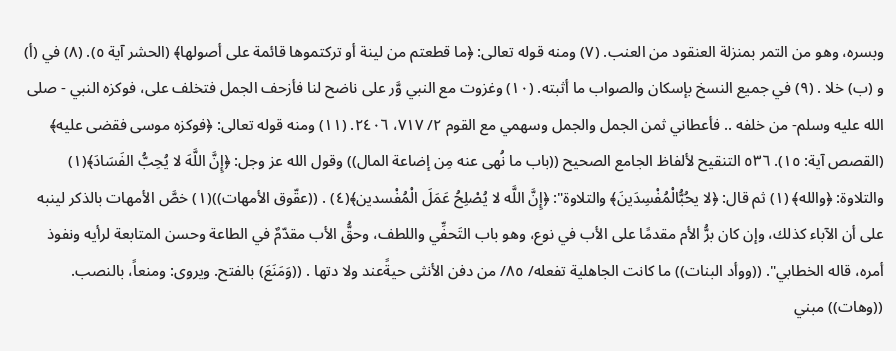وبسره، وهو من التمر بمنزلة العنقود من العنب. (٧) ومنه قوله تعالى: ﴿ما قطعتم من لينة أو تركتموها قائمة على أصولها﴾ (الحشر آية ٥). (٨) في (أ) و (ب) خلا . (٩) في جميع النسخ بإسكان والصواب ما أثبته. (١٠) وغزوت مع النبي وَّر على ناضح لنا فأزحف الجمل فتخلف على، فوكزه النبي - صلى الله عليه وسلم- من خلفه .. فأعطاني ثمن الجمل والجمل وسهمي مع القوم ٢/ ٧١٧، ٢٤٠٦. (١١) ومنه قوله تعالى: ﴿فوكزه موسى فقضى عليه﴾ (القصص آية: ١٥). ٥٣٦ التنقيح لألفاظ الجامع الصحيح ((باب ما نُهى عنه مِن إضاعة المال)) وقول الله عز وجل: ﴿إِنَّ اللَّهَ لا يُحِبُّ الفَسَادَ﴾(١) والتلاوة: ﴿والله﴾ (١) ثم قال: ﴿لا يحُبُّالْمُفْسِدَينَ﴾ والتلاوة": ﴿إِنَّ اللَّه لا يُصْلِحُ عَمَلَ الْمُفْسدين﴾(٤) . ((عقّوق الأمهات))(١) خصَّ الأمهات بالذكر لينبه على أن الآباء كذلك، وإن كان برُّ الأم مقدمًا على الأب في نوع، وهو باب التَحفِّي واللطف، وحقُّ الأب مقدّمٌ في الطاعة وحسن المتابعة لرأيه ونفوذ أمره، قاله الخطابي". ((ووأد البنات)) ما كانت الجاهلية تفعله/ ٨٥/ من دفن الأنثی حیةًعند ولا دتها . ((وَمَنَعَ) بالفتح. ويروى: ومنعاً، بالنصب. ((وهات)) مبني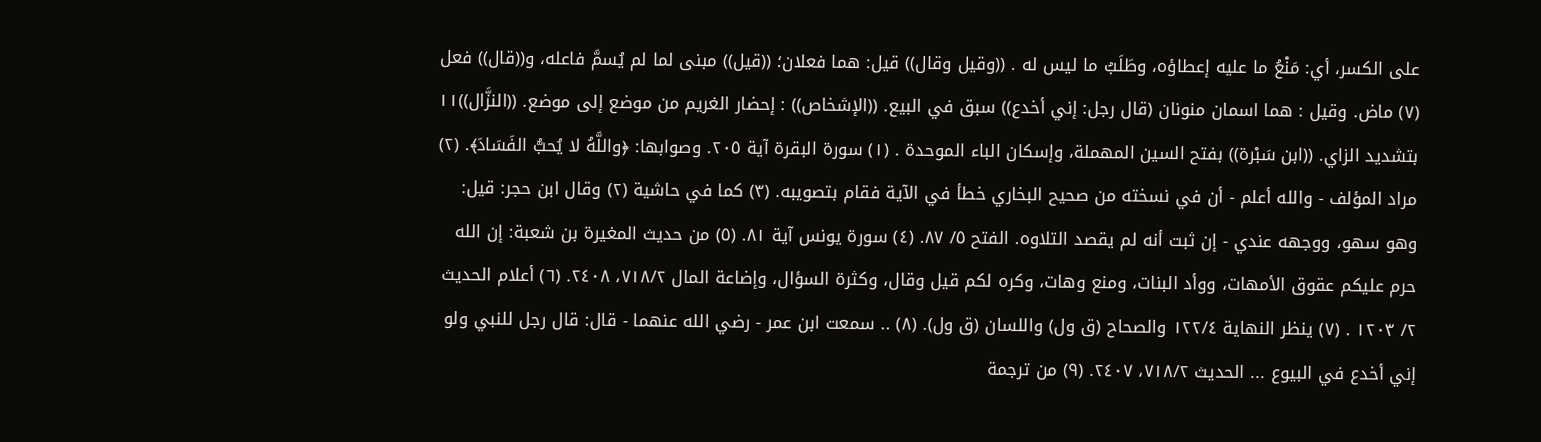على الكسر، أي: مَنْعُ ما عليه إعطاؤه، وطَلَبُ ما ليس له . ((وقيل وقال)) قيل: هما فعلان؛ ((قيل)) مبنى لما لم يُسمَّ فاعله، و((قال)) فعل (٧) ماض. وقيل : هما اسمان منونان (قال رجل: إني أخدع)) سبق في البيع. ((الإشخاص)) : إحضار الغريم من موضع إلى موضع. ((النزَّال))١١ بتشديد الزاي. ((ابن سَبْرة)) بفتح السين المهملة، وإسكان الباء الموحدة . (١) سورة البقرة آية ٢٠٥. وصوابها: ﴿واللَّهُ لا يُحبُّ الفَسَادَ﴾. (٢) مراد المؤلف - والله أعلم - أن في نسخته من صحيح البخاري خطأ في الآية فقام بتصويبه. (٣) كما في حاشية (٢) وقال ابن حجر: قيل: وهو سهو، ووجهه عندي - إن ثبت أنه لم يقصد التلاوه. الفتح ٥/ ٨٧. (٤) سورة يونس آية ٨١. (٥) من حديث المغيرة بن شعبة: إن الله حرم عليكم عقوق الأمهات، ووأد البنات، ومنع وهات، وكره لكم قيل وقال، وكثرة السؤال، وإضاعة المال ٧١٨/٢، ٢٤٠٨. (٦) أعلام الحديث ٢/ ١٢٠٣ . (٧) ينظر النهاية ١٢٢/٤ والصحاح (ق ول) واللسان (ق ول). (٨) .. سمعت ابن عمر - رضي الله عنهما - قال: قال رجل للنبي ولو إني أخدع في البيوع ... الحديث ٧١٨/٢، ٢٤٠٧. (٩) من ترجمة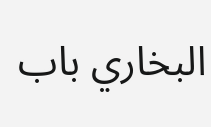البخاري باب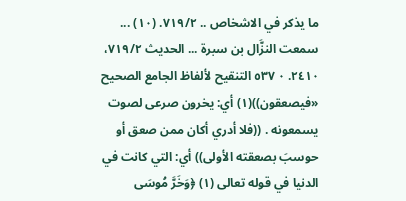ما يذكر في الاشخاص .. ٧١٩/٢. (١٠) ... سمعت النزَّال بن سبرة ... الحديث ٧١٩/٢، ٢٤١٠. ٠ ٥٣٧ التنقيح لألفاظ الجامع الصحيح «فیصعقون))(١) أي: یخرون صرعى لصوت يسمعونه . ((فلا أدري أكان ممن صعق أو حوسبَ بصعقته الأولى)) أي: التي كانت في الدنيا في قوله تعالى (١) ﴿وَخَرَّ مُوسَى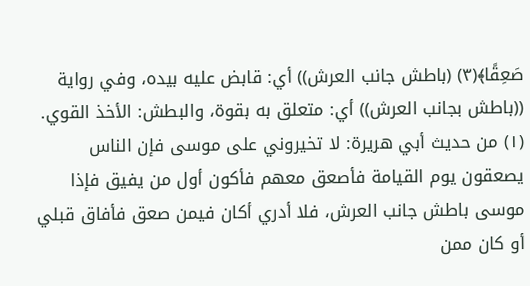صَعِقًا﴾(٣) (باطش جانب العرش)) أي: قابض عليه بيده، وفي رواية ((باطش بجانب العرش)) أي: متعلق به بقوة، والبطش: الأخذ القوي. (١) من حديث أبي هريرة: لا تخيروني على موسى فإن الناس يصعقون يوم القيامة فأصعق معهم فأكون أول من يفيق فإذا موسى باطش جانب العرش، فلا أدري أكان فيمن صعق فأفاق قبلي أو كان ممن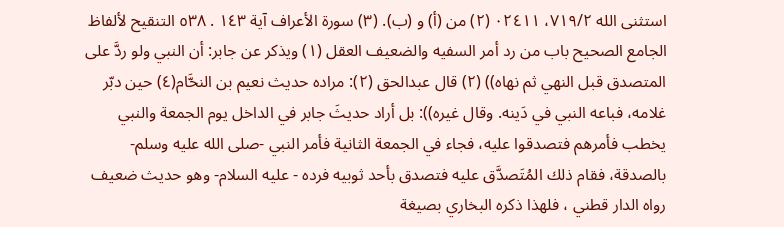استثنى الله ٧١٩/٢، ٠٢٤١١ (٢) من (أ) و (ب). (٣) سورة الأعراف آية ١٤٣ . ٥٣٨ التنقيح لألفاظ الجامع الصحيح باب من رد أمر السفيه والضعيف العقل (١) ويذكر عن جابر: أن النبي ولو ردَّ على المتصدق قبل النهي ثم نهاه)) (٢) قال عبدالحق (٢): مراده حديث نعيم بن النحَّام(٤) حين دبّر غلامه، فباعه النبي في دَينه. وقال غيره)): بل أراد حديثَ جابر في الداخل يوم الجمعة والنبي يخطب فأمرهم فتصدقوا عليه، فجاء في الجمعة الثانية فأمر النبي -صلى الله عليه وسلم- بالصدقة، فقام ذلك المُتَصدَّق عليه فتصدق بأحد ثوبيه فرده - عليه السلام- وهو حديث ضعيف رواه الدار قطني ، فلهذا ذكره البخاري بصيغة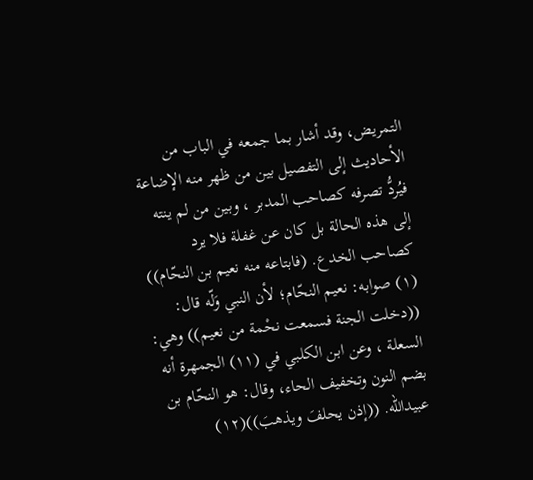التمريض، وقد أشار بما جمعه في الباب من الأحاديث إلى التفصيل بين من ظهر منه الإضاعة فيُردُّ تصرفه كصاحب المدبر ، وبين من لم ينته إلى هذه الحالة بل کان عن غفلة فلا یرد کصاحب الخدع. (فابتاعه منه نعيم بن النحّام)) (١) صوابه: نعيم النحّام؛ لأن النبي وَلّه قال: ((دخلت الجنة فسمعت نحْمة من نعيم)) وهي: السعلة ، وعن ابن الكلبي في (١١) الجمهرة أنه بضم النون وتخفيف الحاء، وقال: هو النحّام بن عبيدالله. ((إذن يحلفَ ويذهبَ))(١٢)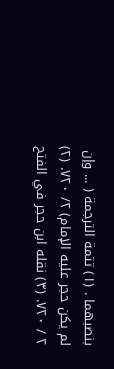بنصبهما . (١) تتمة الترجمة ( ... وإن لم يكن حجر عليه الإمام) ٢/ ٧٢٠. (٢) ٢ / ٧٢٠. (٣) نقله ابن حجر في الفتح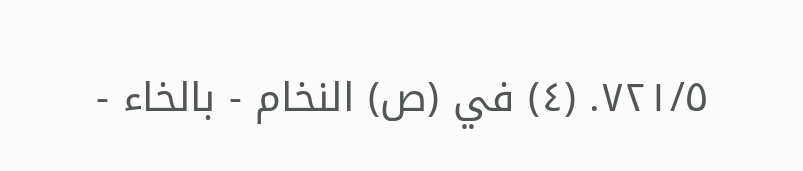٧٢١/٥. (٤) في (ص) النخام - بالخاء -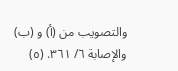والتصويب من (أ) و (ب) والإصابة ٦/ ٣٦١. (٥)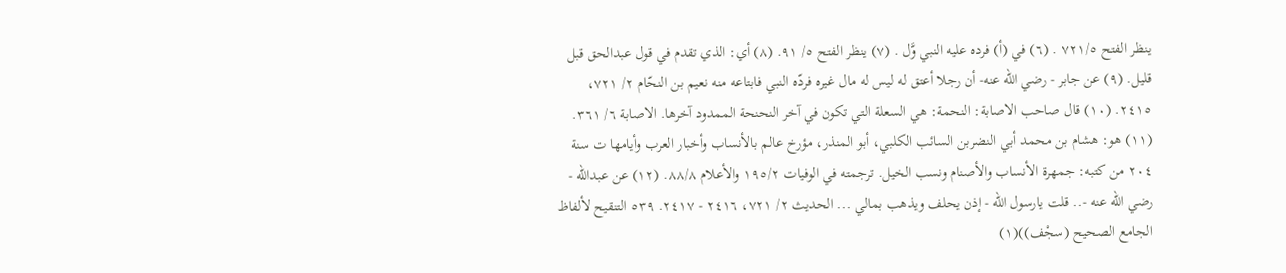ينظر الفتح ٧٢١/٥ . (٦) في (أ) فرده عليه النبي وَّل . (٧) ينظر الفتح ٥/ ٩١. (٨) أي: الذي تقدم في قول عبدالحق قبل قليل. (٩) عن جابر - رضي الله عنه- أن رجلا أعتق له ليس له مال غيره فردّه النبي فابتاعه منه نعيم بن النحّام ٢/ ٧٢١، ٢٤١٥. (١٠) قال صاحب الاصابة: النحمة: هي السعلة التي تكون في آخر النحنحة الممدود آخرها. الاصابة ٦/ ٣٦١. (١١) هو: هشام بن محمد أبي النضربن السائب الكلبي، أبو المنذر، مؤرخ عالم بالأنساب وأخبار العرب وأيامها ت سنة ٢٠٤ من كتبه: جمهرة الأنساب والأصنام ونسب الخيل. ترجمته في الوفيات ١٩٥/٢ والأعلام ٨٨/٨. (١٢) عن عبدالله - رضي الله عنه -.. قلت يارسول الله - إذن يحلف ويذهب بمالي ... الحديث ٢/ ٧٢١، ٢٤١٦ - ٢٤١٧. ٥٣٩ التنقيح لألفاظ الجامع الصحيح (سجْف))(١)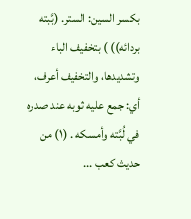بكسر السين: الستر. (بَّبته بردائه)) ) بتخفيف الباء وتشديدها، والتخفيف أعرف، أي: جمع عليه ثوبه عند صدره في لُبَّته وأمسكه . (١) من حديث كعب ...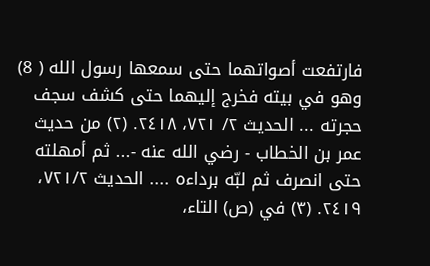فارتفعت أصواتهما حتى سمعها رسول الله ( 8) وهو في بيته فخرج إليهما حتى كشف سجف حجرته ... الحديث ٢/ ٧٢١، ٢٤١٨. (٢) من حديث عمر بن الخطاب - رضي الله عنه -... ثم أمهلته حتى انصرف ثم لبّه برداءه .... الحديث ٧٢١/٢، ٢٤١٩. (٣) في (ص) التاء،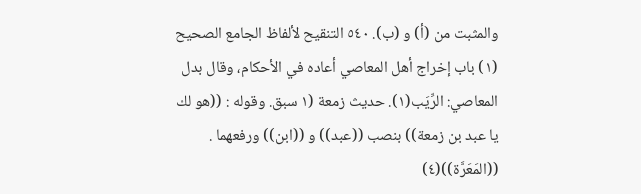والمثبت من (أ) و (ب). ٥٤٠ التنقيح لألفاظ الجامع الصحيح (١) باب إخراج أهل المعاصي أعاده في الأحكام، وقال بدل المعاصي: الرِّيَب(١). حديث زمعة (١ سبق. وقوله : ((هو لك يا عبد بن زمعة)) بنصب ((عبد)) و ((ابن)) ورفعهما . ((المَعَرَّة))(٤)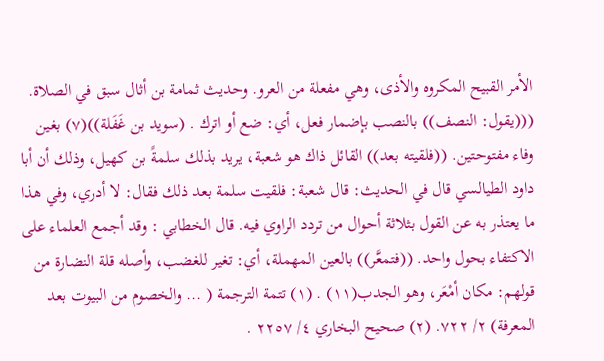الأمر القبيح المكروه والأذى، وهي مفعلة من العرو. وحديث ثمامة بن أثال سبق في الصلاة. (((يقول: النصف)) بالنصب بإضمار فعل، أي: ضع أو اترك . (سويد بن غَفَلة))(٧) بغين وفاء مفتوحتين. ((فلقيته بعد)) القائل ذاك هو شعبة، يريد بذلك سلمةً بن كهيل، وذلك أن أبا داود الطيالسي قال في الحديث: قال شعبة: فلقيت سلمة بعد ذلك فقال: لا أدري، وفي هذا ما يعتذر به عن القول بثلاثة أحوال من تردد الراوي فيه. قال الخطابي : وقد أجمع العلماء على الاكتفاء بحول واحد. ((فتمعَّر)) بالعين المهملة، أي: تغير للغضب، وأصله قلة النضارة من قولهم: مكان أمْعَر، وهو الجدب(١١) . (١) تتمة الترجمة ( ... والخصوم من البيوت بعد المعرفة) ٢/ ٧٢٢. (٢) صحيح البخاري ٤/ ٢٢٥٧ .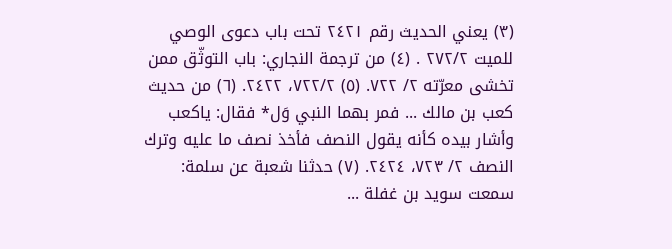(٣) يعني الحديث رقم ٢٤٢١ تحت باب دعوى الوصي للميت ٢٧٢/٢ . (٤) من ترجمة النجاري: باب التوثّق ممن تخشى معرّته ٢/ ٧٢٢. (٥) ٧٢٢/٢، ٢٤٢٢. (٦) من حديث كعب بن مالك ... فمر بهما النبي وَل* فقال: ياكعب وأشار بيده كأنه يقول النصف فأخذ نصف ما عليه وترك النصف ٢/ ٧٢٣، ٢٤٢٤. (٧) حدثنا شعبة عن سلمة: سمعت سويد بن غفلة ...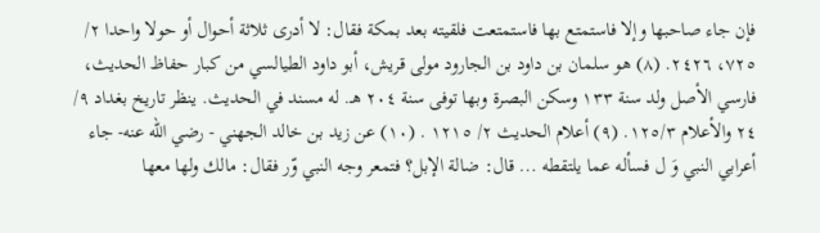فإن جاء صاحبها وإلا فاستمتع بها فاستمتعت فلقیته بعد بمكة فقال: لا أدرى ثلاثة أحوال أو حولا واحدا ٢/ ٧٢٥، ٢٤٢٦. (٨) هو سلمان بن داود بن الجارود مولى قريش، أبو داود الطيالسي من كبار حفاظ الحديث، فارسي الأصل ولد سنة ١٣٣ وسكن البصرة وبها توفى سنة ٢٠٤ هـ. له مسند في الحديث. ينظر تاريخ بغداد ٩/ ٢٤ والأعلام ١٢٥/٣. (٩) أعلام الحديث ٢/ ١٢١٥ . (١٠) عن زيد بن خالد الجهني - رضي الله عنه- جاء أعرابي النبي وَ ل فسأله عما يلتقطه ... قال: ضالة الإبل؟ فتمعر وجه النبي وّر فقال: مالك ولها معها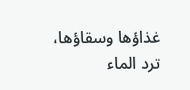غذاؤها وسقاؤها، ترد الماء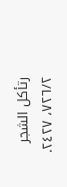رتأكل الشجر ٧٢٦/٢، ٢٤٢٧.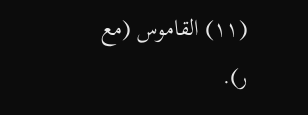(١١) القاموس (مع ر).